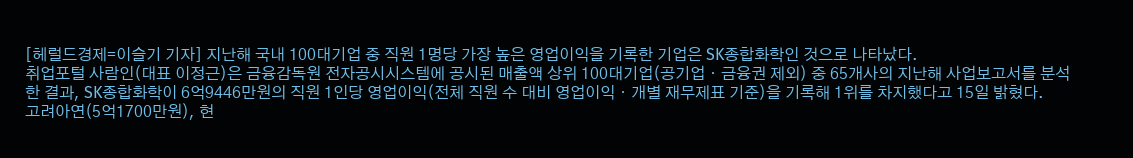[헤럴드경제=이슬기 기자] 지난해 국내 100대기업 중 직원 1명당 가장 높은 영업이익을 기록한 기업은 SK종합화학인 것으로 나타났다.
취업포털 사람인(대표 이정근)은 금융감독원 전자공시시스템에 공시된 매출액 상위 100대기업(공기업ㆍ금융권 제외) 중 65개사의 지난해 사업보고서를 분석한 결과, SK종합화학이 6억9446만원의 직원 1인당 영업이익(전체 직원 수 대비 영업이익ㆍ개별 재무제표 기준)을 기록해 1위를 차지했다고 15일 밝혔다.
고려아연(5억1700만원), 현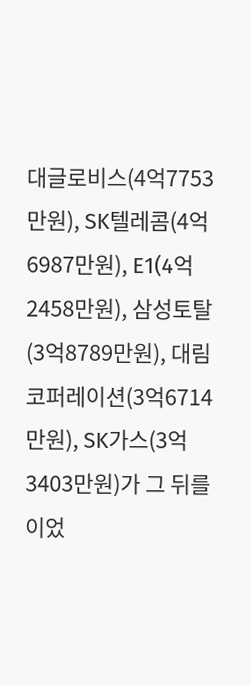대글로비스(4억7753만원), SK텔레콤(4억6987만원), E1(4억2458만원), 삼성토탈(3억8789만원), 대림코퍼레이션(3억6714만원), SK가스(3억3403만원)가 그 뒤를 이었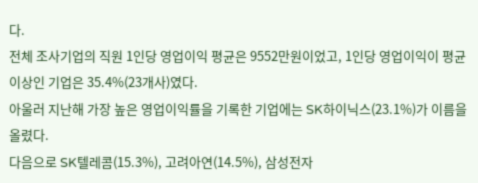다.
전체 조사기업의 직원 1인당 영업이익 평균은 9552만원이었고, 1인당 영업이익이 평균 이상인 기업은 35.4%(23개사)였다.
아울러 지난해 가장 높은 영업이익률을 기록한 기업에는 SK하이닉스(23.1%)가 이름을 올렸다.
다음으로 SK텔레콤(15.3%), 고려아연(14.5%), 삼성전자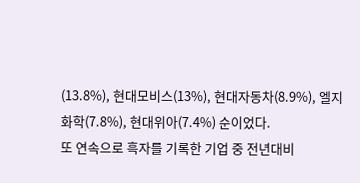(13.8%), 현대모비스(13%), 현대자동차(8.9%), 엘지화학(7.8%), 현대위아(7.4%) 순이었다.
또 연속으로 흑자를 기록한 기업 중 전년대비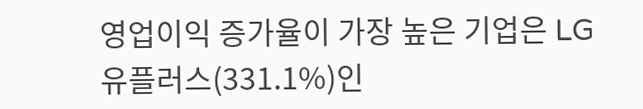영업이익 증가율이 가장 높은 기업은 LG유플러스(331.1%)인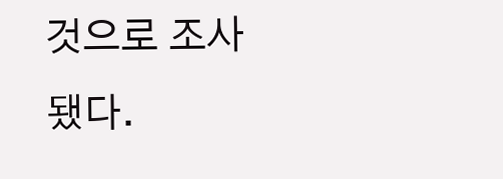것으로 조사됐다.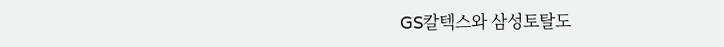GS칼텍스와 삼성토탈도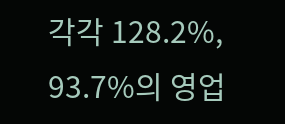각각 128.2%, 93.7%의 영업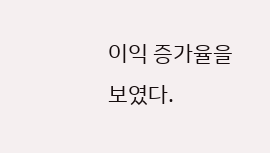이익 증가율을 보였다.